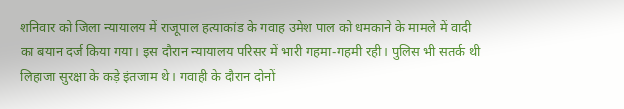शनिवार को जिला न्यायालय में राजूपाल हत्याकांड के गवाह उमेश पाल को धमकाने के मामले में वादी का बयान दर्ज किया गया। इस दौरान न्यायालय परिसर में भारी गहमा-गहमी रही। पुलिस भी सतर्क थी लिहाजा सुरक्षा के कड़े इंतजाम थे। गवाही के दौरान दोनों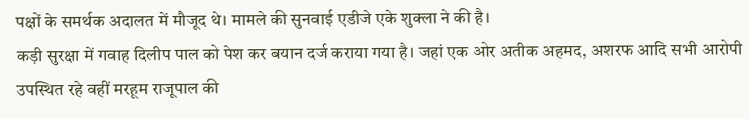पक्षों के समर्थक अदालत में मौजूद थे। मामले की सुनवाई एडीजे एके शुक्ला ने की है।
कड़ी सुरक्षा में गवाह दिलीप पाल को पेश कर बयान दर्ज कराया गया है। जहां एक ओर अतीक अहमद, अशरफ आदि सभी आरोपी उपस्थित रहे वहीं मरहूम राजूपाल की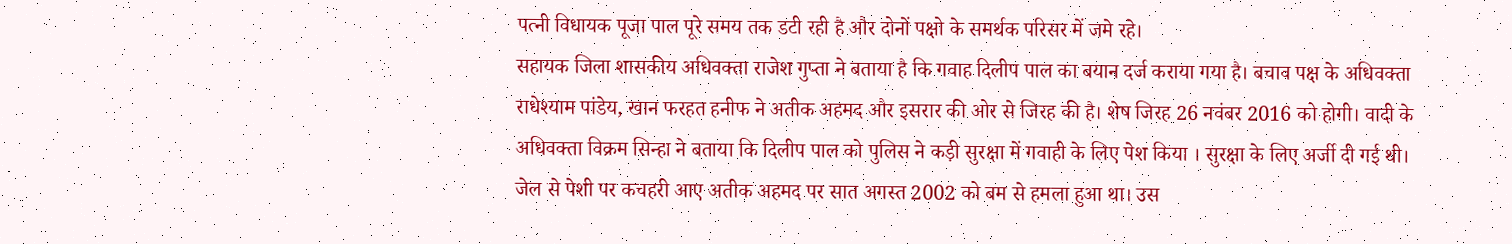पत्नी विधायक पूजा पाल पूरे समय तक डटी रही है और दोनों पक्षो के समर्थक परिसर में जमे रहे।
सहायक जिला शासकीय अधिवक्ता राजेश गुप्ता ने बताया है कि गवाह दिलीप पाल का बयान दर्ज कराया गया है। बचाव पक्ष के अधिवक्ता राधेश्याम पांडेय, खान फरहत हनीफ ने अतीक अहमद और इसरार की ओर से जिरह की है। शेष जिरह 26 नवंबर 2016 को होगी। वादी के अधिवक्ता विक्रम सिन्हा ने बताया कि दिलीप पाल को पुलिस ने कड़ी सुरक्षा में गवाही के लिए पेश किया । सुरक्षा के लिए अर्जी दी गई थी।
जेल से पेशी पर कचहरी आए अतीक अहमद पर सात अगस्त 2002 को बम से हमला हुआ था। उस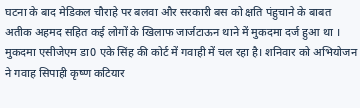घटना के बाद मेडिकल चौराहे पर बलवा और सरकारी बस को क्षति पंहुचाने के बाबत अतीक अहमद सहित कई लोगों के खिलाफ जार्जटाऊन थाने में मुकदमा दर्ज हुआ था । मुकदमा एसीजेएम डा0 एके सिंह की कोर्ट में गवाही में चल रहा है। शनिवार को अभियोजन ने गवाह सिपाही कृष्ण कटियार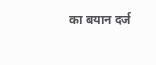का बयान दर्ज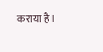कराया है।